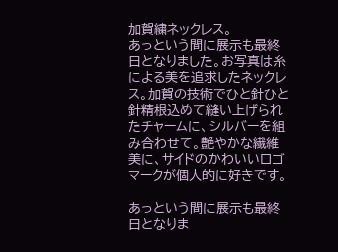加賀繍ネックレス。
あっという間に展示も最終日となりました。お写真は糸による美を追求したネックレス。加賀の技術でひと針ひと針精根込めて縫い上げられたチャームに、シルバーを組み合わせて。艶やかな繊維美に、サイドのかわいいロゴマークが個人的に好きです。

あっという間に展示も最終日となりま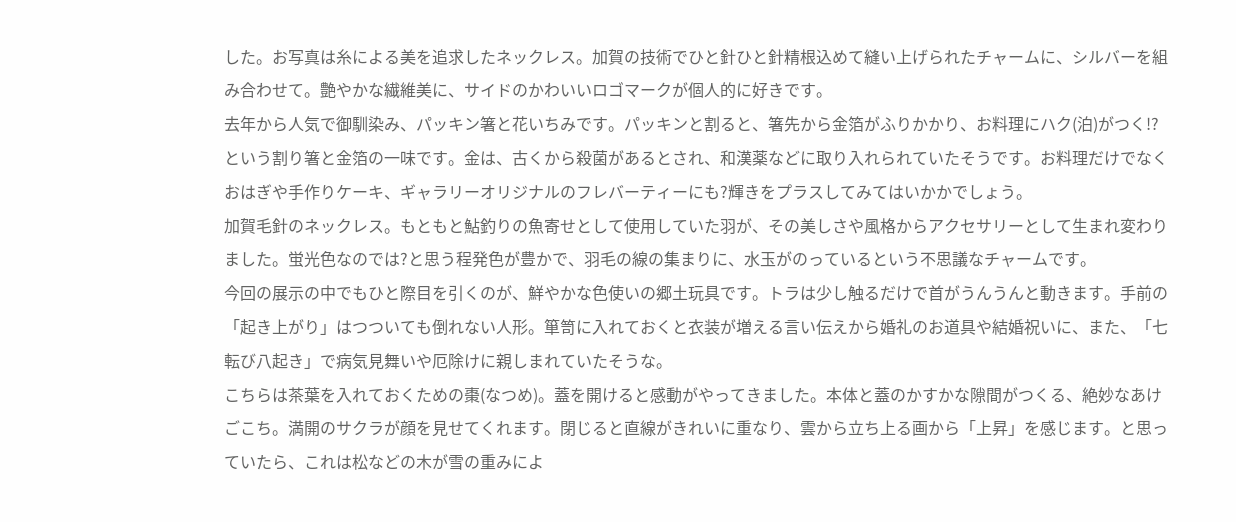した。お写真は糸による美を追求したネックレス。加賀の技術でひと針ひと針精根込めて縫い上げられたチャームに、シルバーを組み合わせて。艶やかな繊維美に、サイドのかわいいロゴマークが個人的に好きです。
去年から人気で御馴染み、パッキン箸と花いちみです。パッキンと割ると、箸先から金箔がふりかかり、お料理にハク(泊)がつく!?という割り箸と金箔の一味です。金は、古くから殺菌があるとされ、和漢薬などに取り入れられていたそうです。お料理だけでなくおはぎや手作りケーキ、ギャラリーオリジナルのフレバーティーにも?輝きをプラスしてみてはいかかでしょう。
加賀毛針のネックレス。もともと鮎釣りの魚寄せとして使用していた羽が、その美しさや風格からアクセサリーとして生まれ変わりました。蛍光色なのでは?と思う程発色が豊かで、羽毛の線の集まりに、水玉がのっているという不思議なチャームです。
今回の展示の中でもひと際目を引くのが、鮮やかな色使いの郷土玩具です。トラは少し触るだけで首がうんうんと動きます。手前の「起き上がり」はつついても倒れない人形。箪笥に入れておくと衣装が増える言い伝えから婚礼のお道具や結婚祝いに、また、「七転び八起き」で病気見舞いや厄除けに親しまれていたそうな。
こちらは茶葉を入れておくための棗(なつめ)。蓋を開けると感動がやってきました。本体と蓋のかすかな隙間がつくる、絶妙なあけごこち。満開のサクラが顔を見せてくれます。閉じると直線がきれいに重なり、雲から立ち上る画から「上昇」を感じます。と思っていたら、これは松などの木が雪の重みによ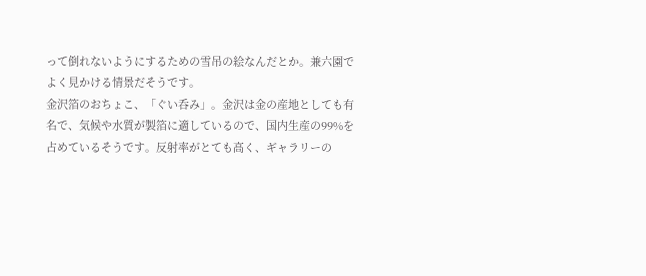って倒れないようにするための雪吊の絵なんだとか。兼六園でよく見かける情景だそうです。
金沢箔のおちょこ、「ぐい呑み」。金沢は金の産地としても有名で、気候や水質が製箔に適しているので、国内生産の99%を占めているそうです。反射率がとても高く、ギャラリーの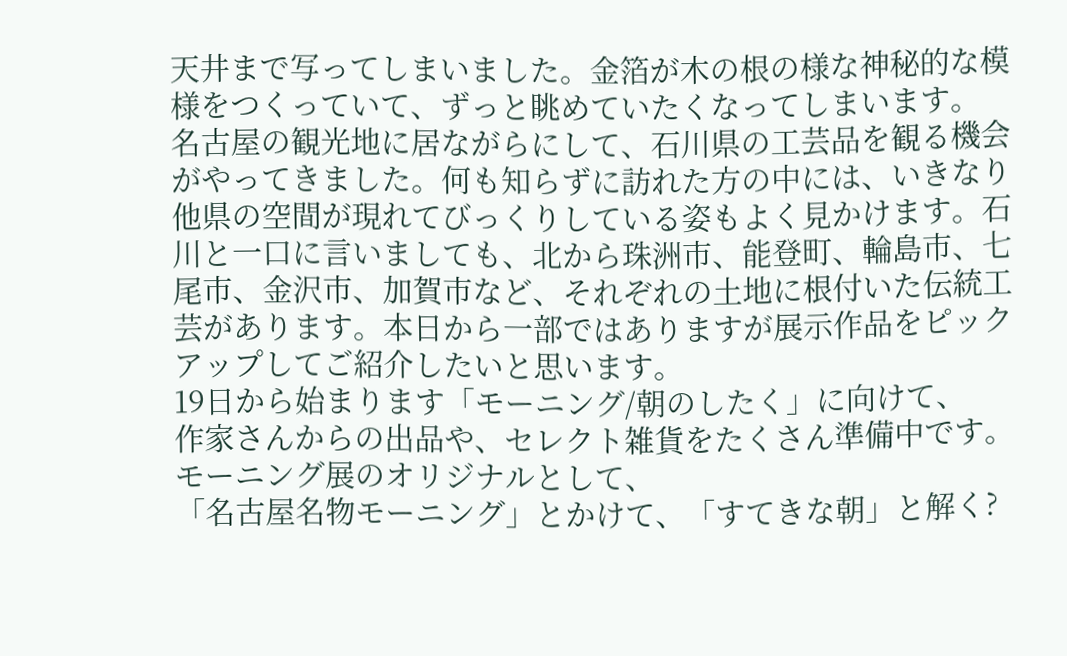天井まで写ってしまいました。金箔が木の根の様な神秘的な模様をつくっていて、ずっと眺めていたくなってしまいます。
名古屋の観光地に居ながらにして、石川県の工芸品を観る機会がやってきました。何も知らずに訪れた方の中には、いきなり他県の空間が現れてびっくりしている姿もよく見かけます。石川と一口に言いましても、北から珠洲市、能登町、輪島市、七尾市、金沢市、加賀市など、それぞれの土地に根付いた伝統工芸があります。本日から一部ではありますが展示作品をピックアップしてご紹介したいと思います。
19日から始まります「モーニング/朝のしたく」に向けて、
作家さんからの出品や、セレクト雑貨をたくさん準備中です。
モーニング展のオリジナルとして、
「名古屋名物モーニング」とかけて、「すてきな朝」と解く?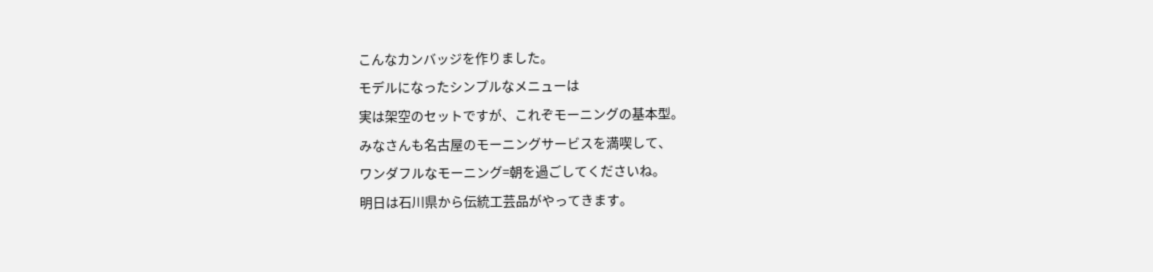こんなカンバッジを作りました。
モデルになったシンプルなメニューは
実は架空のセットですが、これぞモーニングの基本型。
みなさんも名古屋のモーニングサービスを満喫して、
ワンダフルなモーニング=朝を過ごしてくださいね。
明日は石川県から伝統工芸品がやってきます。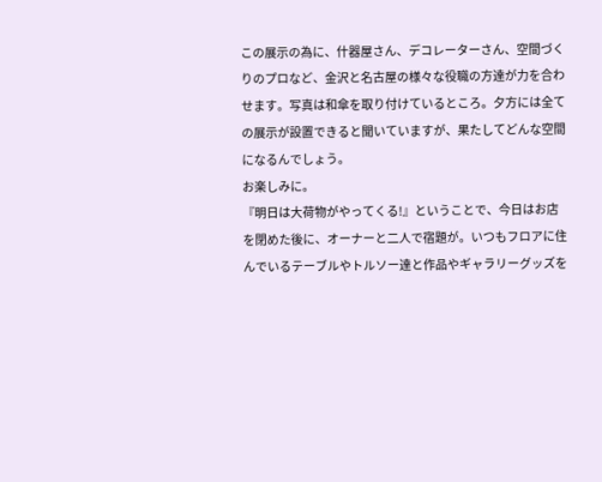この展示の為に、什器屋さん、デコレーターさん、空間づくりのプロなど、金沢と名古屋の様々な役職の方達が力を合わせます。写真は和傘を取り付けているところ。夕方には全ての展示が設置できると聞いていますが、果たしてどんな空間になるんでしょう。
お楽しみに。
『明日は大荷物がやってくる!』ということで、今日はお店を閉めた後に、オーナーと二人で宿題が。いつもフロアに住んでいるテーブルやトルソー達と作品やギャラリーグッズを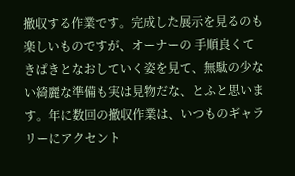撤収する作業です。完成した展示を見るのも楽しいものですが、オーナーの 手順良くてきぱきとなおしていく姿を見て、無駄の少ない綺麗な準備も実は見物だな、とふと思います。年に数回の撤収作業は、いつものギャラリーにアクセント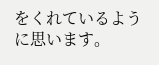をくれているように思います。